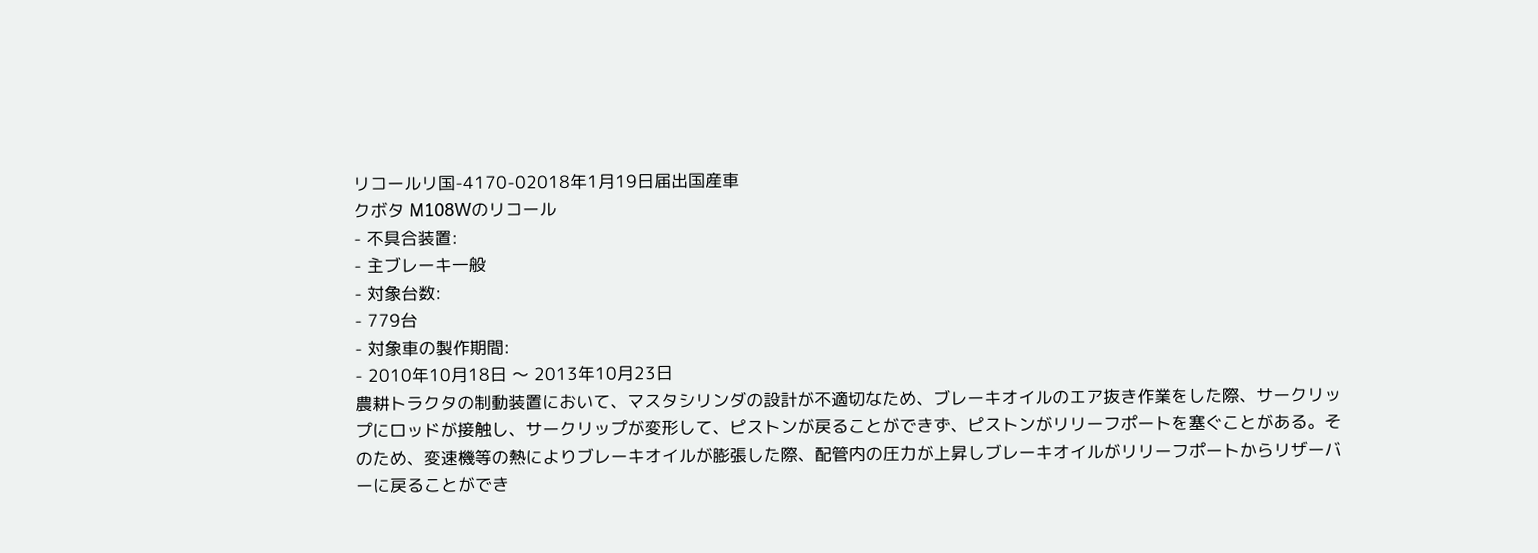リコールリ国-4170-02018年1月19日届出国産車
クボタ M108Wのリコール
- 不具合装置:
- 主ブレーキ一般
- 対象台数:
- 779台
- 対象車の製作期間:
- 2010年10月18日 〜 2013年10月23日
農耕トラクタの制動装置において、マスタシリンダの設計が不適切なため、ブレーキオイルのエア抜き作業をした際、サークリップにロッドが接触し、サークリップが変形して、ピストンが戻ることができず、ピストンがリリーフポートを塞ぐことがある。そのため、変速機等の熱によりブレーキオイルが膨張した際、配管内の圧力が上昇しブレーキオイルがリリーフポートからリザーバーに戻ることができ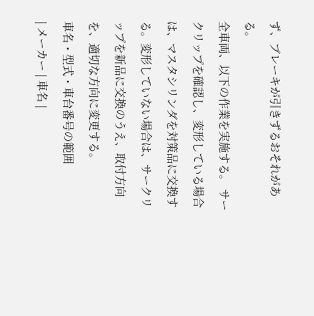ず、ブレーキが引きずるおそれがある。
全車両、以下の作業を実施する。 サークリップを確認し、変形している場合は、マスタシリンダを対策品に交換する。変形していない場合は、サークリップを新品に交換のうえ、取付方向を、適切な方向に変更する。
車名・型式・車台番号の範囲
| メーカー | 車名 |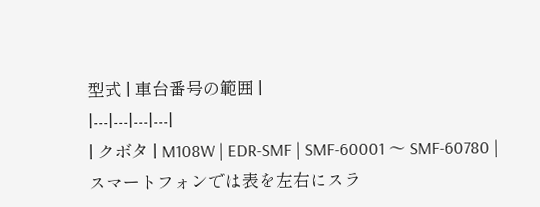型式 | 車台番号の範囲 |
|---|---|---|---|
| クボタ | M108W | EDR-SMF | SMF-60001 〜 SMF-60780 |
スマートフォンでは表を左右にスラ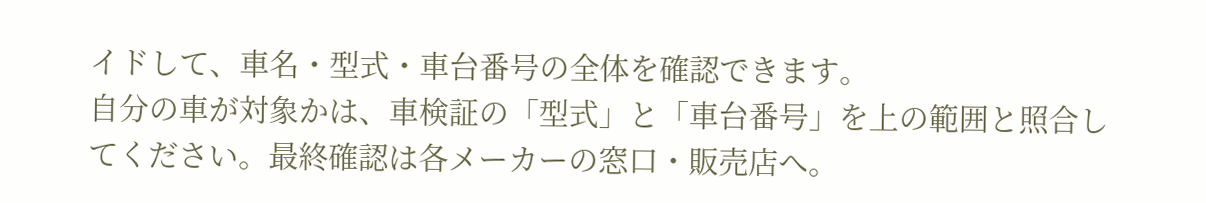イドして、車名・型式・車台番号の全体を確認できます。
自分の車が対象かは、車検証の「型式」と「車台番号」を上の範囲と照合してください。最終確認は各メーカーの窓口・販売店へ。